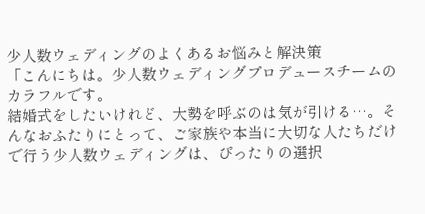少人数ウェディングのよくあるお悩みと解決策
「こんにちは。少人数ウェディングプロデュースチームのカラフルです。
結婚式をしたいけれど、大勢を呼ぶのは気が引ける…。そんなおふたりにとって、ご家族や本当に大切な人たちだけで行う少人数ウェディングは、ぴったりの選択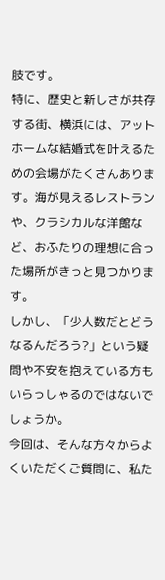肢です。
特に、歴史と新しさが共存する街、横浜には、アットホームな結婚式を叶えるための会場がたくさんあります。海が見えるレストランや、クラシカルな洋館など、おふたりの理想に合った場所がきっと見つかります。
しかし、「少人数だとどうなるんだろう?」という疑問や不安を抱えている方もいらっしゃるのではないでしょうか。
今回は、そんな方々からよくいただくご質問に、私た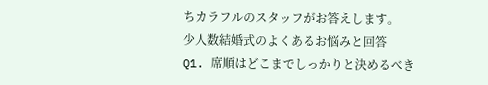ちカラフルのスタッフがお答えします。
少人数結婚式のよくあるお悩みと回答
Q1. 席順はどこまでしっかりと決めるべき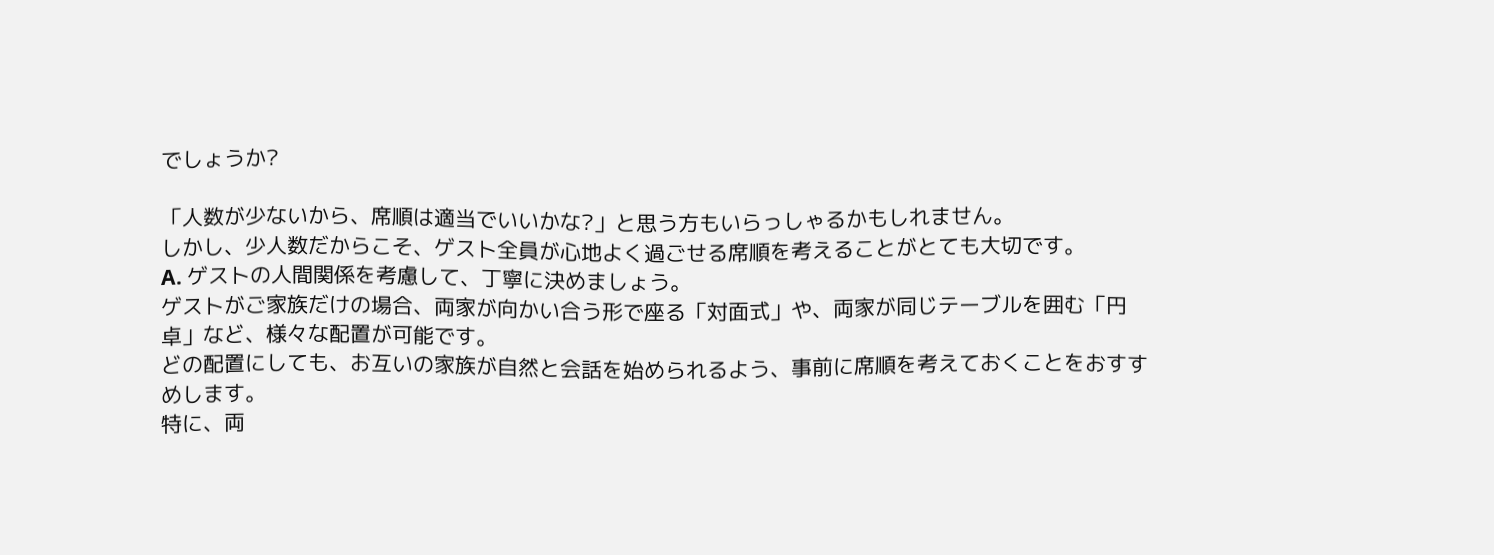でしょうか?

「人数が少ないから、席順は適当でいいかな?」と思う方もいらっしゃるかもしれません。
しかし、少人数だからこそ、ゲスト全員が心地よく過ごせる席順を考えることがとても大切です。
A. ゲストの人間関係を考慮して、丁寧に決めましょう。
ゲストがご家族だけの場合、両家が向かい合う形で座る「対面式」や、両家が同じテーブルを囲む「円卓」など、様々な配置が可能です。
どの配置にしても、お互いの家族が自然と会話を始められるよう、事前に席順を考えておくことをおすすめします。
特に、両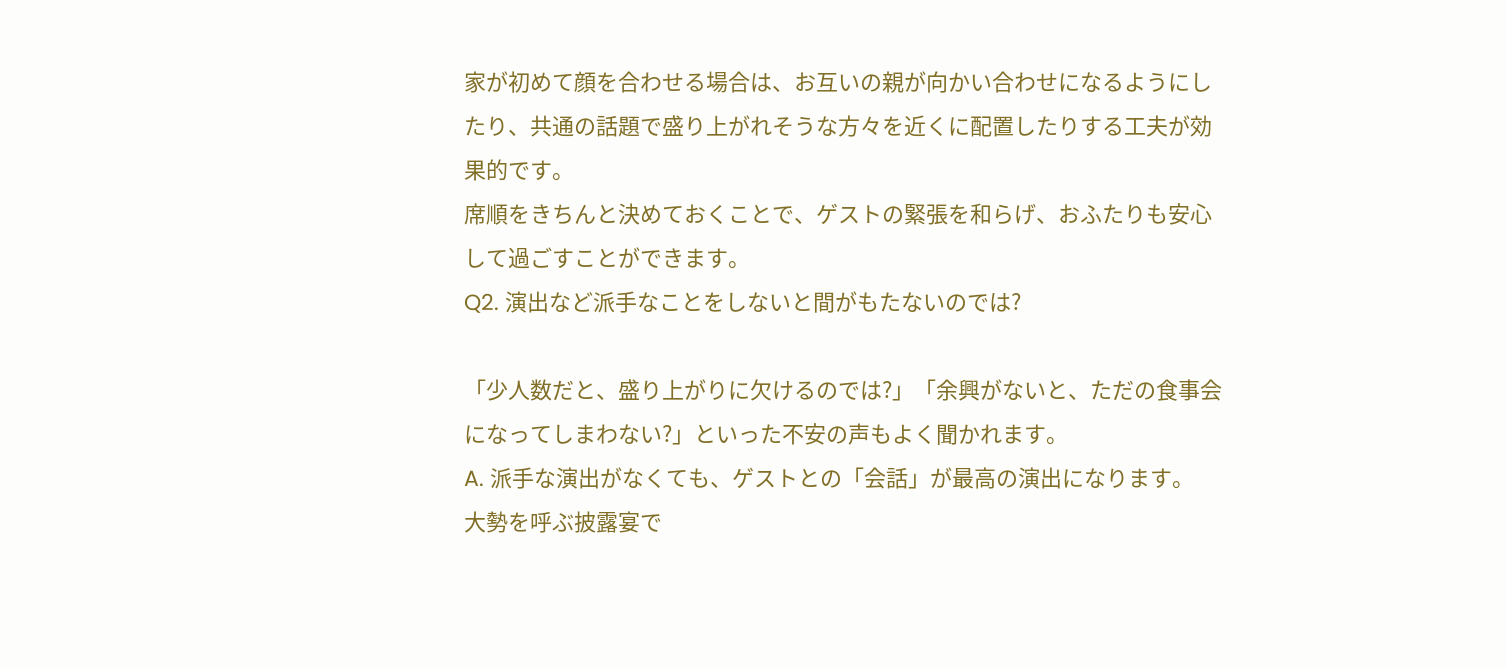家が初めて顔を合わせる場合は、お互いの親が向かい合わせになるようにしたり、共通の話題で盛り上がれそうな方々を近くに配置したりする工夫が効果的です。
席順をきちんと決めておくことで、ゲストの緊張を和らげ、おふたりも安心して過ごすことができます。
Q2. 演出など派手なことをしないと間がもたないのでは?

「少人数だと、盛り上がりに欠けるのでは?」「余興がないと、ただの食事会になってしまわない?」といった不安の声もよく聞かれます。
A. 派手な演出がなくても、ゲストとの「会話」が最高の演出になります。
大勢を呼ぶ披露宴で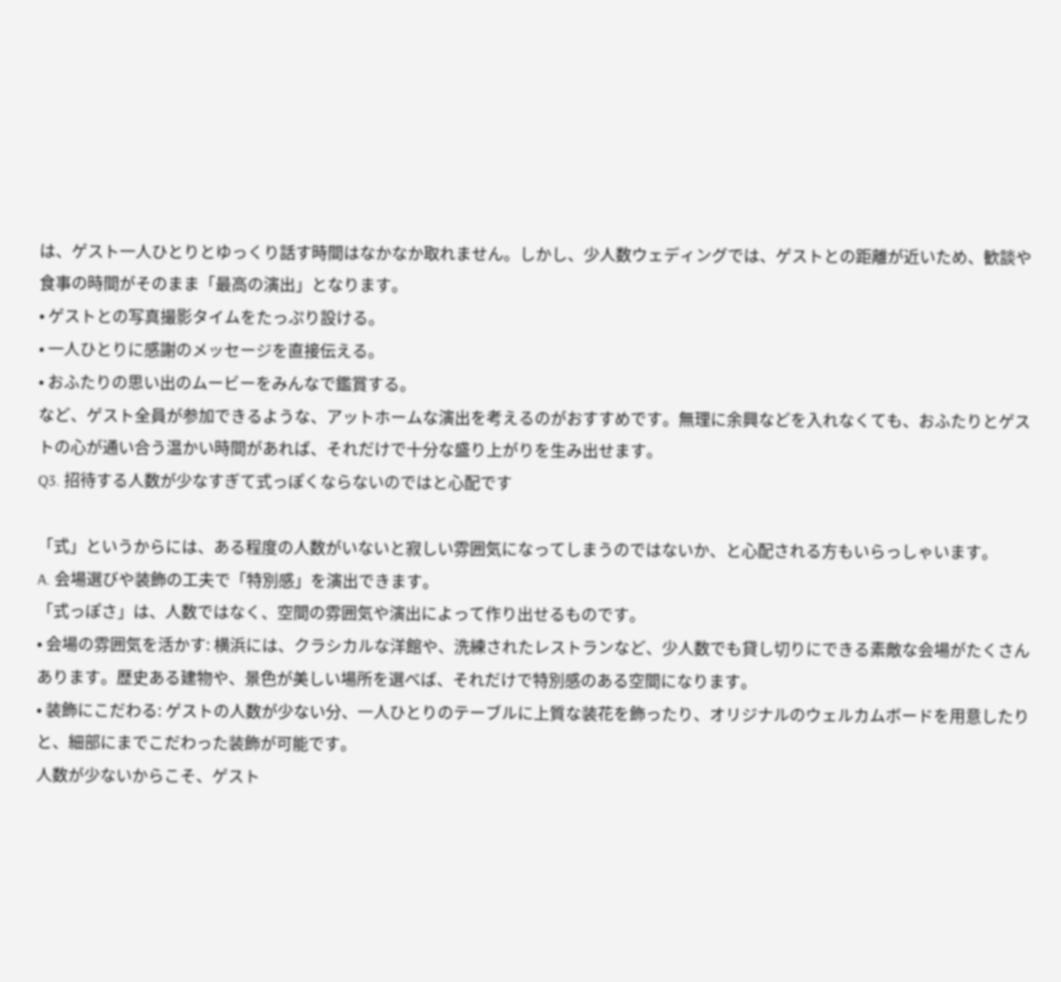は、ゲスト一人ひとりとゆっくり話す時間はなかなか取れません。しかし、少人数ウェディングでは、ゲストとの距離が近いため、歓談や食事の時間がそのまま「最高の演出」となります。
• ゲストとの写真撮影タイムをたっぷり設ける。
• 一人ひとりに感謝のメッセージを直接伝える。
• おふたりの思い出のムービーをみんなで鑑賞する。
など、ゲスト全員が参加できるような、アットホームな演出を考えるのがおすすめです。無理に余興などを入れなくても、おふたりとゲストの心が通い合う温かい時間があれば、それだけで十分な盛り上がりを生み出せます。
Q3. 招待する人数が少なすぎて式っぽくならないのではと心配です

「式」というからには、ある程度の人数がいないと寂しい雰囲気になってしまうのではないか、と心配される方もいらっしゃいます。
A. 会場選びや装飾の工夫で「特別感」を演出できます。
「式っぽさ」は、人数ではなく、空間の雰囲気や演出によって作り出せるものです。
• 会場の雰囲気を活かす: 横浜には、クラシカルな洋館や、洗練されたレストランなど、少人数でも貸し切りにできる素敵な会場がたくさんあります。歴史ある建物や、景色が美しい場所を選べば、それだけで特別感のある空間になります。
• 装飾にこだわる: ゲストの人数が少ない分、一人ひとりのテーブルに上質な装花を飾ったり、オリジナルのウェルカムボードを用意したりと、細部にまでこだわった装飾が可能です。
人数が少ないからこそ、ゲスト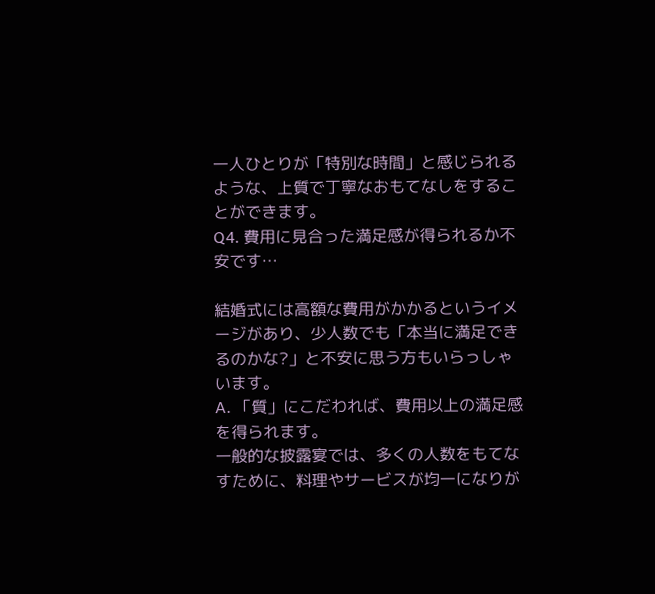一人ひとりが「特別な時間」と感じられるような、上質で丁寧なおもてなしをすることができます。
Q4. 費用に見合った満足感が得られるか不安です…

結婚式には高額な費用がかかるというイメージがあり、少人数でも「本当に満足できるのかな?」と不安に思う方もいらっしゃいます。
A. 「質」にこだわれば、費用以上の満足感を得られます。
一般的な披露宴では、多くの人数をもてなすために、料理やサービスが均一になりが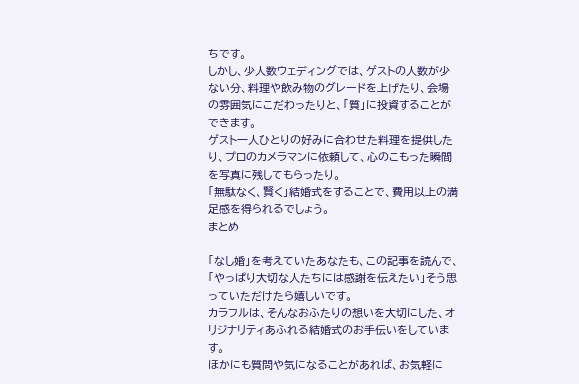ちです。
しかし、少人数ウェディングでは、ゲストの人数が少ない分、料理や飲み物のグレードを上げたり、会場の雰囲気にこだわったりと、「質」に投資することができます。
ゲスト一人ひとりの好みに合わせた料理を提供したり、プロのカメラマンに依頼して、心のこもった瞬間を写真に残してもらったり。
「無駄なく、賢く」結婚式をすることで、費用以上の満足感を得られるでしょう。
まとめ

「なし婚」を考えていたあなたも、この記事を読んで、「やっぱり大切な人たちには感謝を伝えたい」そう思っていただけたら嬉しいです。
カラフルは、そんなおふたりの想いを大切にした、オリジナリティあふれる結婚式のお手伝いをしています。
ほかにも質問や気になることがあれば、お気軽に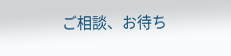ご相談、お待ち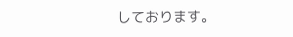しております。